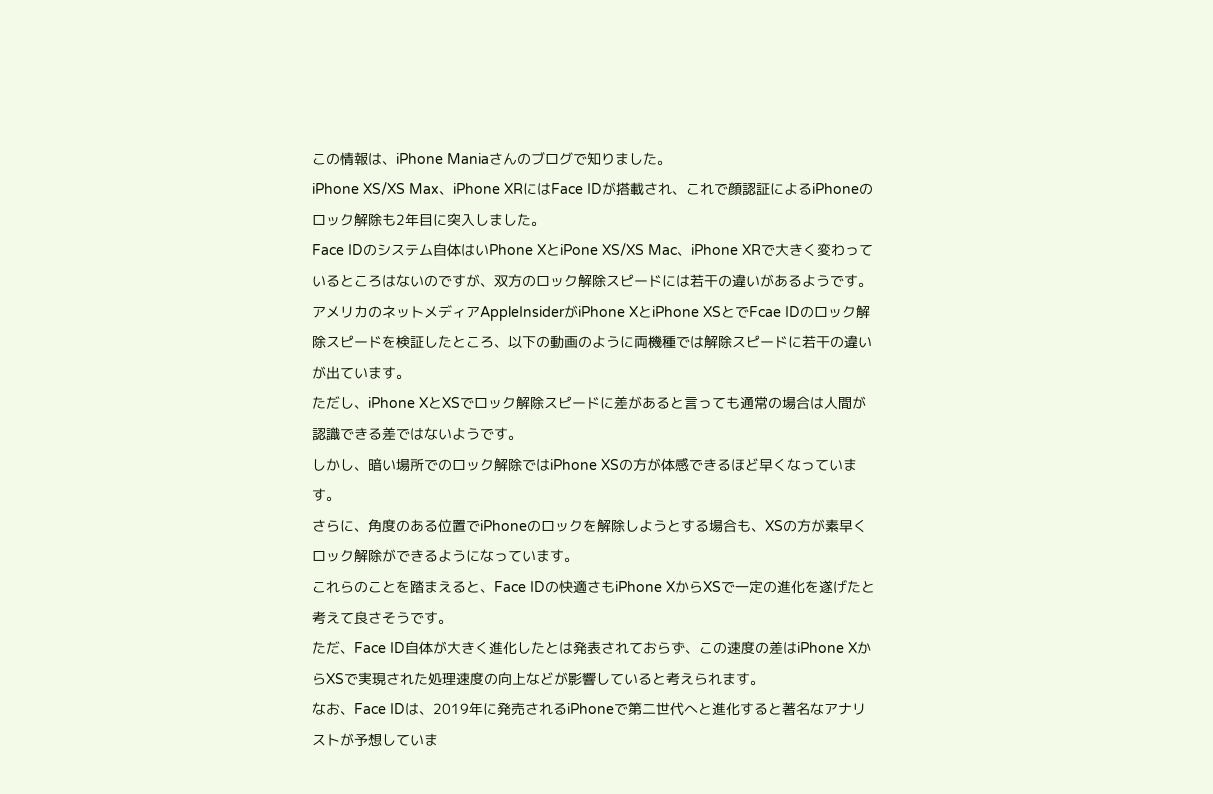この情報は、iPhone Maniaさんのブログで知りました。
iPhone XS/XS Max、iPhone XRにはFace IDが搭載され、これで顔認証によるiPhoneのロック解除も2年目に突入しました。
Face IDのシステム自体はいPhone XとiPone XS/XS Mac、iPhone XRで大きく変わっているところはないのですが、双方のロック解除スピードには若干の違いがあるようです。
アメリカのネットメディアAppleInsiderがiPhone XとiPhone XSとでFcae IDのロック解除スピードを検証したところ、以下の動画のように両機種では解除スピードに若干の違いが出ています。
ただし、iPhone XとXSでロック解除スピードに差があると言っても通常の場合は人間が認識できる差ではないようです。
しかし、暗い場所でのロック解除ではiPhone XSの方が体感できるほど早くなっています。
さらに、角度のある位置でiPhoneのロックを解除しようとする場合も、XSの方が素早くロック解除ができるようになっています。
これらのことを踏まえると、Face IDの快適さもiPhone XからXSで一定の進化を遂げたと考えて良さそうです。
ただ、Face ID自体が大きく進化したとは発表されておらず、この速度の差はiPhone XからXSで実現された処理速度の向上などが影響していると考えられます。
なお、Face IDは、2019年に発売されるiPhoneで第二世代へと進化すると著名なアナリストが予想していま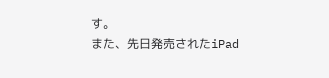す。
また、先日発売されたiPad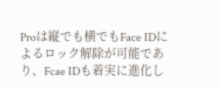Proは縦でも横でもFace IDによるロック解除が可能であり、Fcae IDも着実に進化し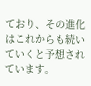ており、その進化はこれからも続いていくと予想されています。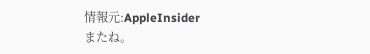情報元:AppleInsider
またね。